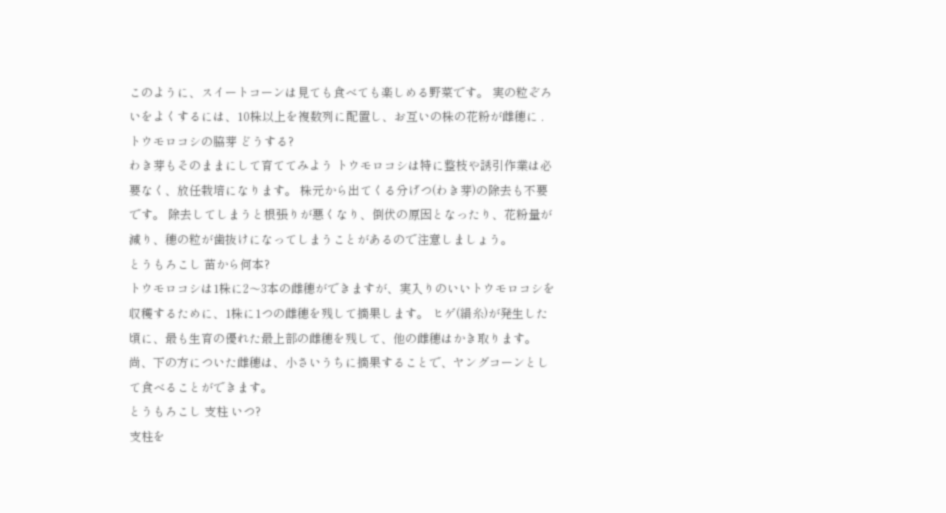このように、スイートコーンは見ても食べても楽しめる野菜です。 実の粒ぞろいをよくするには、10株以上を複数列に配置し、お互いの株の花粉が雌穂に .
トウモロコシの脇芽 どうする?
わき芽もそのままにして育ててみよう トウモロコシは特に整枝や誘引作業は必要なく、放任栽培になります。 株元から出てくる分げつ(わき芽)の除去も不要です。 除去してしまうと根張りが悪くなり、倒伏の原因となったり、花粉量が減り、穂の粒が歯抜けになってしまうことがあるので注意しましょう。
とうもろこし 苗から何本?
トウモロコシは1株に2〜3本の雌穂ができますが、実入りのいいトウモロコシを収穫するために、1株に1つの雌穂を残して摘果します。 ヒゲ(絹糸)が発生した頃に、最も生育の優れた最上部の雌穂を残して、他の雌穂はかき取ります。 尚、下の方についた雌穂は、小さいうちに摘果することで、ヤングコーンとして食べることができます。
とうもろこし 支柱 いつ?
支柱を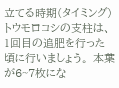立てる時期(タイミング) トウモロコシの支柱は、1回目の追肥を行った頃に行いましょう。 本葉が6~7枚にな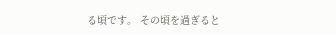る頃です。 その頃を過ぎると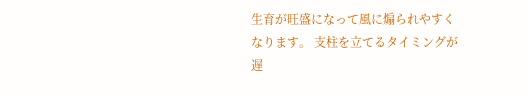生育が旺盛になって風に煽られやすくなります。 支柱を立てるタイミングが遅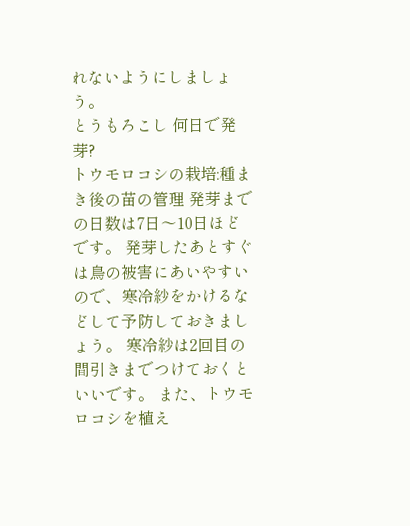れないようにしましょう。
とうもろこし 何日で発芽?
トウモロコシの栽培:種まき後の苗の管理 発芽までの日数は7日〜10日ほどです。 発芽したあとすぐは鳥の被害にあいやすいので、寒冷紗をかけるなどして予防しておきましょう。 寒冷紗は2回目の間引きまでつけておくといいです。 また、トウモロコシを植え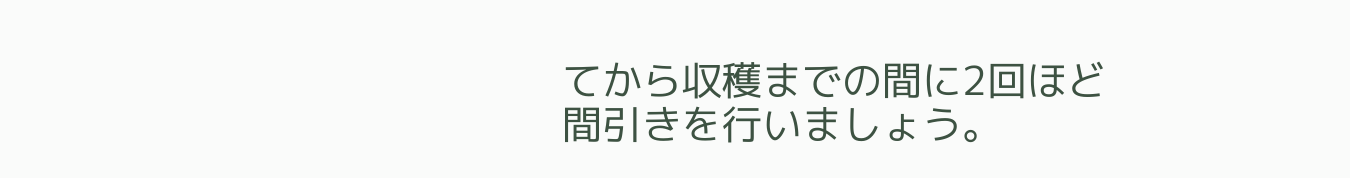てから収穫までの間に2回ほど間引きを行いましょう。